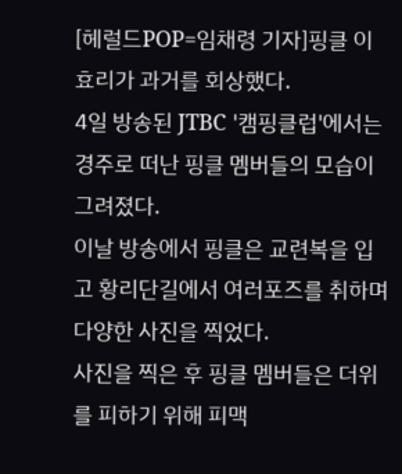[헤럴드POP=임채령 기자]핑클 이효리가 과거를 회상했다.
4일 방송된 JTBC '캠핑클럽'에서는 경주로 떠난 핑클 멤버들의 모습이 그려졌다.
이날 방송에서 핑클은 교련복을 입고 황리단길에서 여러포즈를 취하며 다양한 사진을 찍었다.
사진을 찍은 후 핑클 멤버들은 더위를 피하기 위해 피맥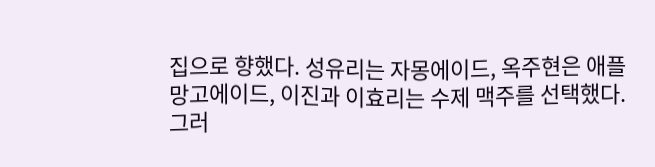집으로 향했다. 성유리는 자몽에이드, 옥주현은 애플망고에이드, 이진과 이효리는 수제 맥주를 선택했다.
그러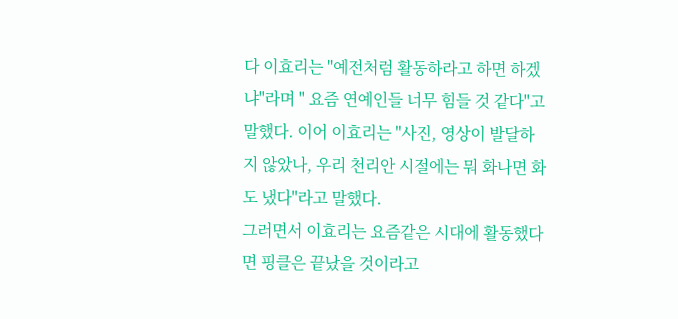다 이효리는 "예전처럼 활동하라고 하면 하겠냐"라며 " 요즘 연예인들 너무 힘들 것 같다"고 말했다. 이어 이효리는 "사진, 영상이 발달하지 않았나, 우리 천리안 시절에는 뭐 화나면 화도 냈다"라고 말했다.
그러면서 이효리는 요즘같은 시대에 활동했다면 핑클은 끝났을 것이라고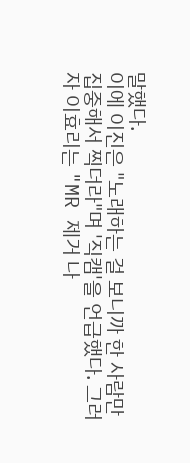말했다.
이에 이진은 "노래하는 걸 보니까 한 사람만 집중해서 찍더라"며 '직캠'을 언급했다. 그러자 이효리는 "MR 제거 나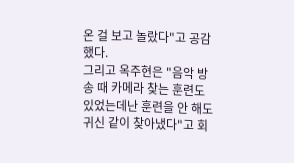온 걸 보고 놀랐다"고 공감했다.
그리고 옥주현은 "음악 방송 때 카메라 찾는 훈련도 있었는데난 훈련을 안 해도 귀신 같이 찾아냈다"고 회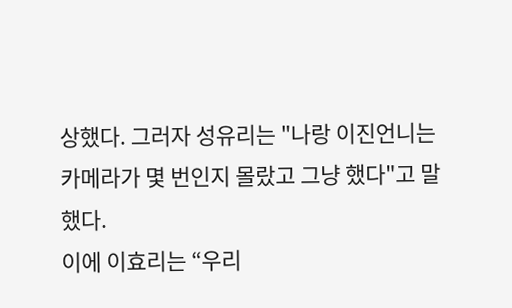상했다. 그러자 성유리는 "나랑 이진언니는 카메라가 몇 번인지 몰랐고 그냥 했다"고 말했다.
이에 이효리는 “우리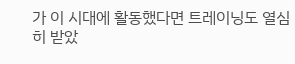가 이 시대에 활동했다면 트레이닝도 열심히 받았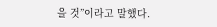을 것”이라고 말했다.